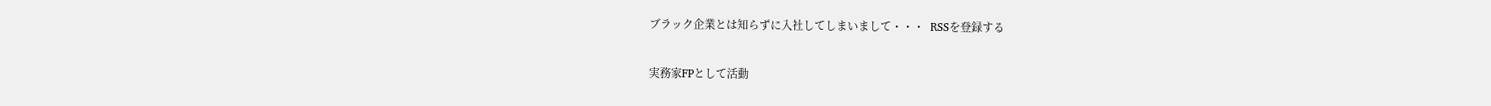ブラック企業とは知らずに入社してしまいまして・・・  RSSを登録する

実務家FPとして活動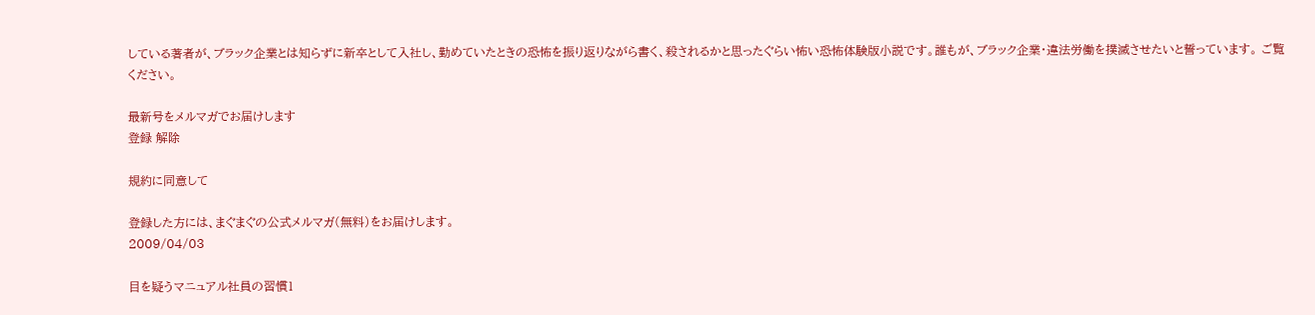している著者が、ブラック企業とは知らずに新卒として入社し、勤めていたときの恐怖を振り返りながら書く、殺されるかと思ったぐらい怖い恐怖体験版小説です。誰もが、ブラック企業・違法労働を撲滅させたいと誓っています。 ご覧ください。

最新号をメルマガでお届けします
登録 解除

規約に同意して

登録した方には、まぐまぐの公式メルマガ(無料)をお届けします。
2009/04/03

目を疑うマニュアル社員の習慣1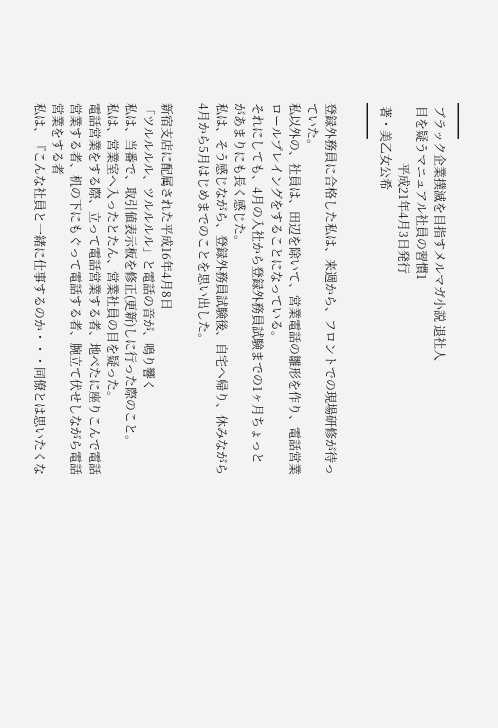━━━
 ブラック企業撲滅を目指すメルマガ小説 退社人
 目を疑うマニュアル社員の習慣1
                    平成21年4月3日発行
 著・美乙女公希
━━━

登録外務員に合格した私は、来週から、フロントでの現場研修が待っ
ていた。
私以外の、社員は、田辺を除いて、営業電話の雛形を作り、電話営業
ロールプレイングをすることになっている。
それにしても、4月の入社から登録外務員試験までの1ヶ月ちょっと
があまりにも長く感じた。
私は、そう感じながら、登録外務員試験後、自宅へ帰り、休みながら
4月から5月はじめまでのことを思い出した。

新宿支店に配属された平成16年4月8日
「ツルルルル、ツルルルル」と電話の音が、鳴り響く
私は、当番で、取引値表示板を修正(更新)しに行った際のこと。
私は、営業室へ入ったとたん、営業社員の目を疑った。
電話営業をする際、立って電話営業する者、地べたに座りこんで電話
営業する者、机の下にもぐって電話する者、腕立て伏せしながら電話
営業をする者
私は、『こんな社員と一緒に仕事するのか・・・同僚とは思いたくな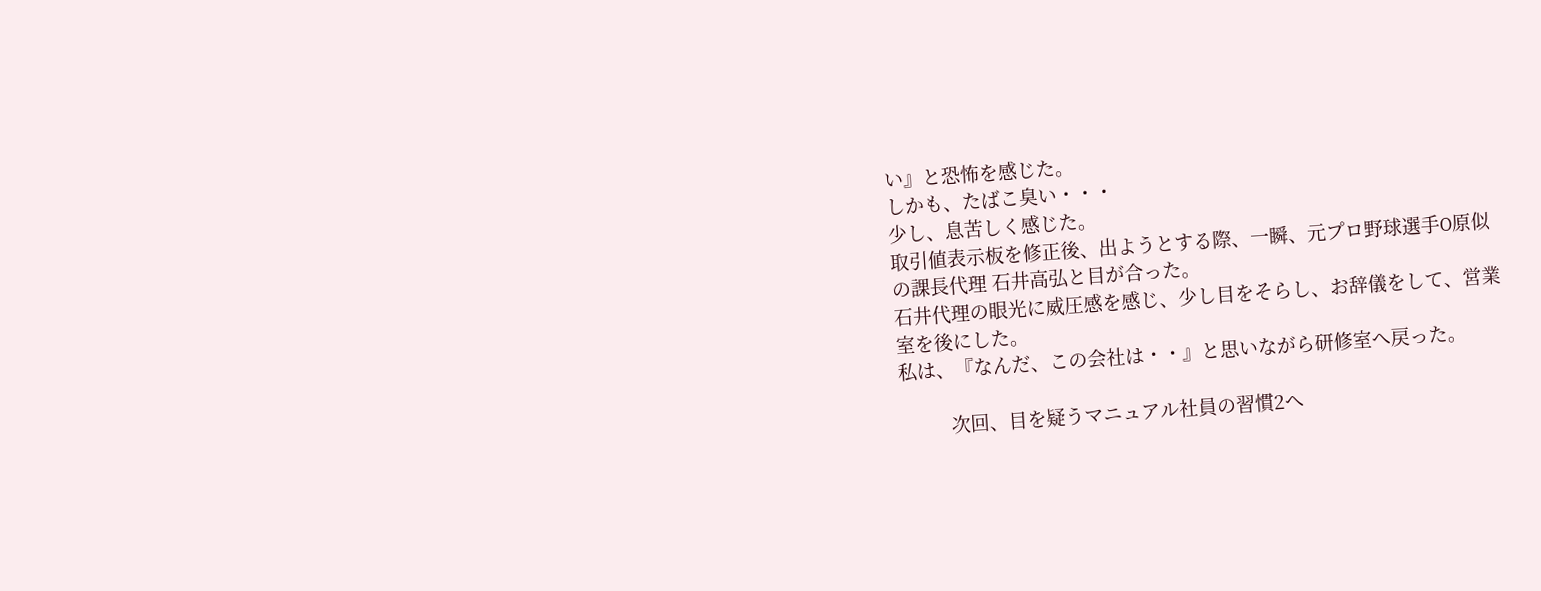い』と恐怖を感じた。
しかも、たばこ臭い・・・
少し、息苦しく感じた。
取引値表示板を修正後、出ようとする際、一瞬、元プロ野球選手O原似
の課長代理 石井高弘と目が合った。
石井代理の眼光に威圧感を感じ、少し目をそらし、お辞儀をして、営業
室を後にした。
私は、『なんだ、この会社は・・』と思いながら研修室へ戻った。

          次回、目を疑うマニュアル社員の習慣2へ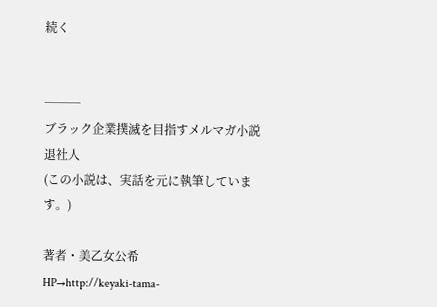続く


───
ブラック企業撲滅を目指すメルマガ小説 退社人
(この小説は、実話を元に執筆しています。)

著者・美乙女公希
HP→http://keyaki-tama-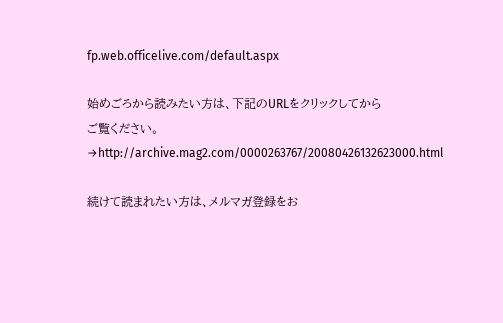fp.web.officelive.com/default.aspx

始めごろから読みたい方は、下記のURLをクリックしてから
ご覧ください。
→http://archive.mag2.com/0000263767/20080426132623000.html

続けて読まれたい方は、メルマガ登録をお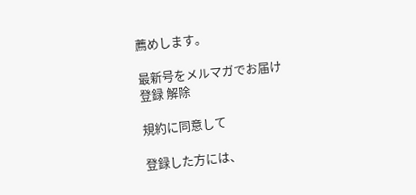薦めします。

最新号をメルマガでお届け
登録 解除

規約に同意して

登録した方には、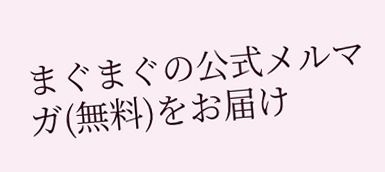まぐまぐの公式メルマガ(無料)をお届け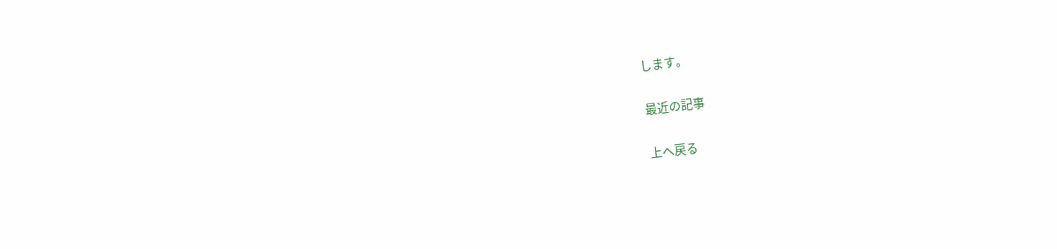します。

最近の記事

上へ戻る